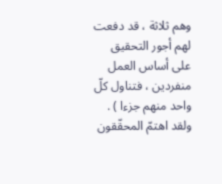وهم ثلاثة ، قد دفعت لهم أجور التحقيق على أساس العمل منفردين ، فتناول كلّ واحد منهم جزءا ) . ولقد اهتمّ المحقّقون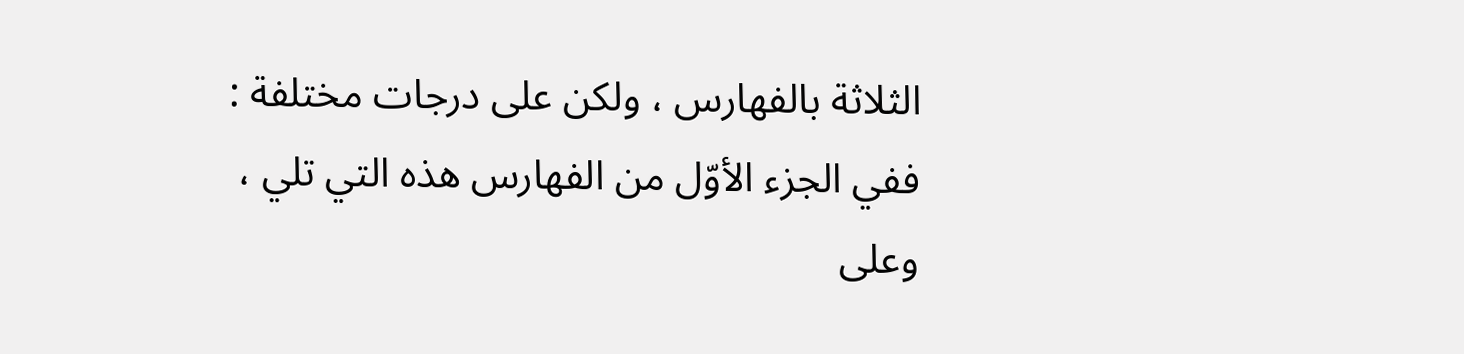الثلاثة بالفهارس ، ولكن على درجات مختلفة :
ففي الجزء الأوّل من الفهارس هذه التي تلي ، وعلى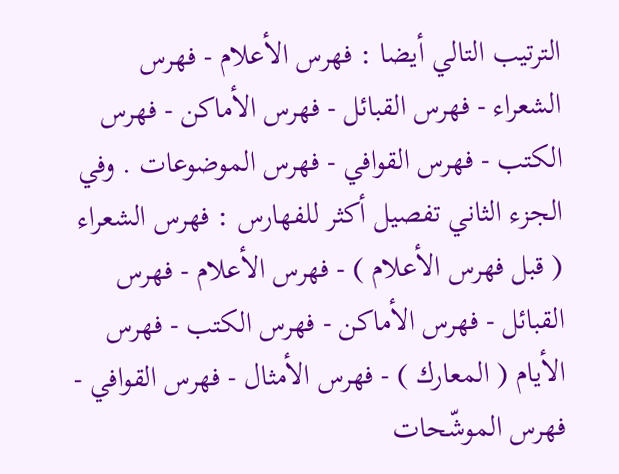الترتيب التالي أيضا : فهرس الأعلام - فهرس الشعراء - فهرس القبائل - فهرس الأماكن - فهرس الكتب - فهرس القوافي - فهرس الموضوعات . وفي الجزء الثاني تفصيل أكثر للفهارس : فهرس الشعراء ( قبل فهرس الأعلام ) - فهرس الأعلام - فهرس القبائل - فهرس الأماكن - فهرس الكتب - فهرس الأيام ( المعارك ) - فهرس الأمثال - فهرس القوافي - فهرس الموشّحات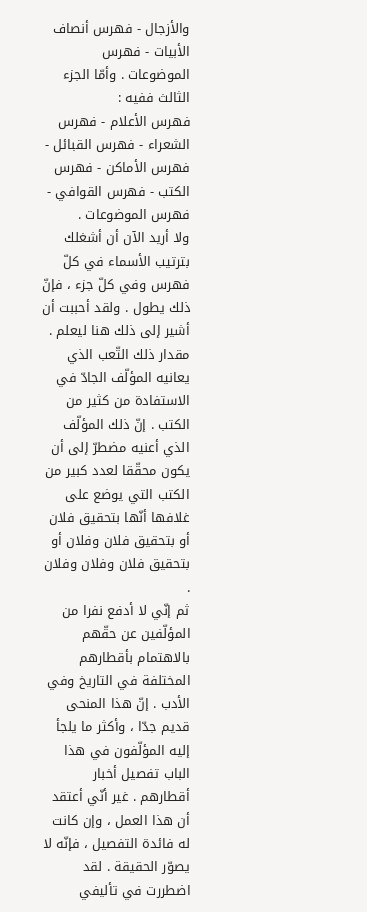والأزجال - فهرس أنصاف الأبيات - فهرس الموضوعات . وأمّا الجزء الثالث ففيه :
فهرس الأعلام - فهرس الشعراء - فهرس القبائل - فهرس الأماكن - فهرس الكتب - فهرس القوافي - فهرس الموضوعات .
ولا أريد الآن أن أشغلك بترتيب الأسماء في كلّ فهرس وفي كلّ جزء ، فإنّ ذلك يطول . ولقد أحببت أن أشير إلى ذلك هنا ليعلم . مقدار ذلك التّعب الذي يعانيه المؤلّف الجادّ في الاستفادة من كثير من الكتب . إنّ ذلك المؤلّف الذي أعنيه مضطرّ إلى أن يكون محقّقا لعدد كبير من الكتب التي يوضع على غلافها أنّها بتحقيق فلان أو بتحقيق فلان وفلان أو بتحقيق فلان وفلان وفلان .
ثم إنّي لا أدفع نفرا من المؤلّفين عن حقّهم بالاهتمام بأقطارهم المختلفة في التاريخ وفي الأدب . إنّ هذا المنحى قديم جدّا ، وأكثر ما يلجأ إليه المؤلّفون في هذا الباب تفصيل أخبار أقطارهم . غير أنّي أعتقد أن هذا العمل ، وإن كانت له فائدة التفصيل ، فإنّه لا يصوّر الحقيقة . لقد اضطررت في تأليفي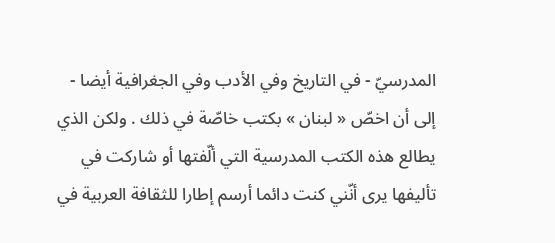المدرسيّ - في التاريخ وفي الأدب وفي الجغرافية أيضا - إلى أن اخصّ « لبنان » بكتب خاصّة في ذلك . ولكن الذي يطالع هذه الكتب المدرسية التي ألّفتها أو شاركت في تأليفها يرى أنّني كنت دائما أرسم إطارا للثقافة العربية في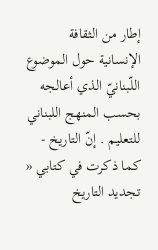إطار من الثقافة الإنسانية حول الموضوع اللّبنانيّ الذي أعالجه بحسب المنهج اللبناني للتعليم . إنّ التاريخ - كما ذكرت في كتابي « تجديد التاريخ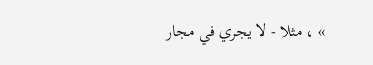» ، مثلا - لا يجري في مجار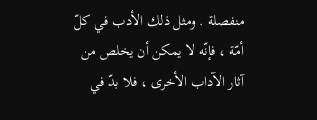منفصلة . ومثل ذلك الأدب في كلّ أمّة ، فإنّه لا يمكن أن يخلص من آثار الآداب الأخرى ، فلا بدّ في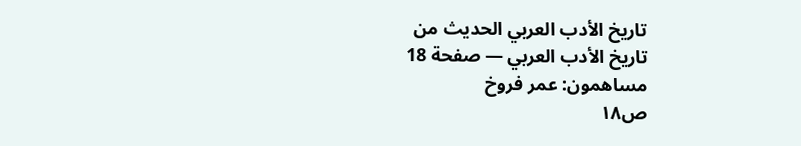تاريخ الأدب العربي الحديث من
تاريخ الأدب العربي — صفحة 18
مساهمون: عمر فروخ
ص١٨